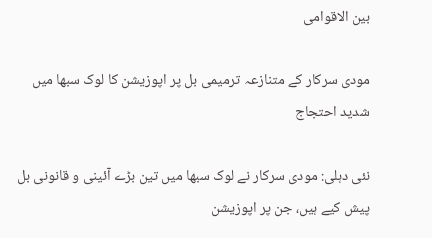بین الاقوامی

مودی سرکار کے متنازعہ ترمیمی بل پر اپوزیشن کا لوک سبھا میں شدید احتجاج

نئی دہلی: مودی سرکار نے لوک سبھا میں تین بڑے آئینی و قانونی بل پیش کیے ہیں، جن پر اپوزیشن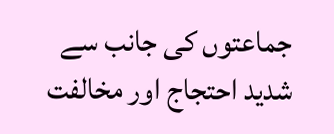جماعتوں کی جانب سے شدید احتجاج اور مخالفت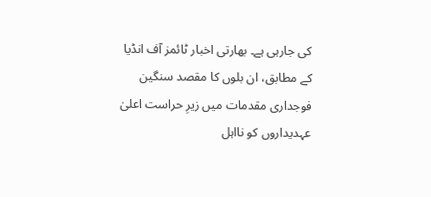کی جارہی ہے۔ بھارتی اخبار ٹائمز آف انڈیا کے مطابق، ان بلوں کا مقصد سنگین فوجداری مقدمات میں زیرِ حراست اعلیٰ عہدیداروں کو نااہل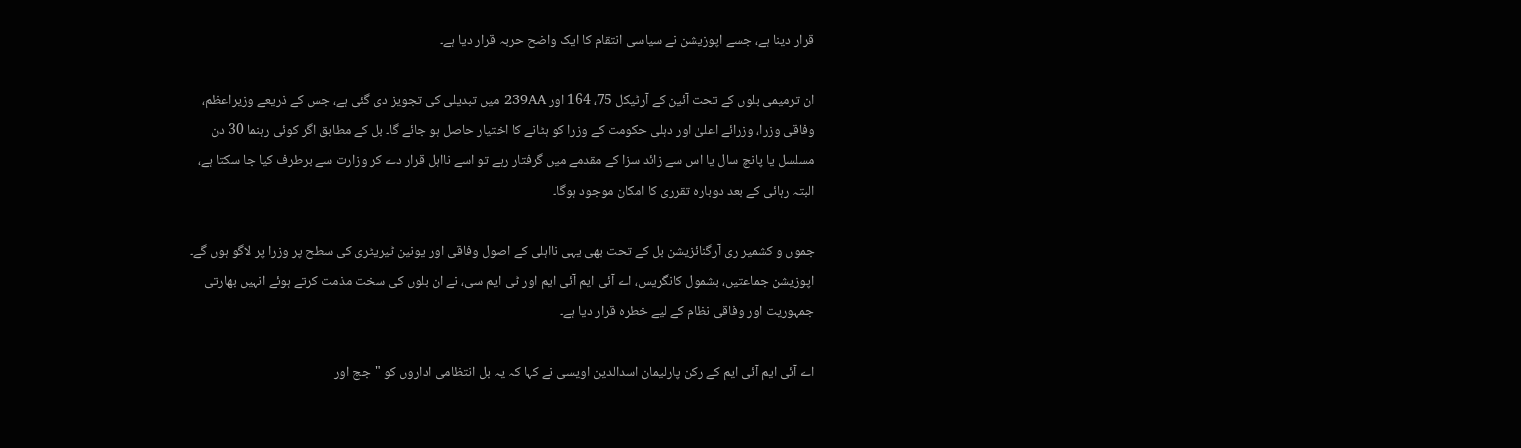قرار دینا ہے، جسے اپوزیشن نے سیاسی انتقام کا ایک واضح حربہ قرار دیا ہے۔

ان ترمیمی بلوں کے تحت آئین کے آرٹیکل 75، 164 اور 239AA میں تبدیلی کی تجویز دی گئی ہے، جس کے ذریعے وزیراعظم، وفاقی وزرا، وزرائے اعلیٰ اور دہلی حکومت کے وزرا کو ہٹانے کا اختیار حاصل ہو جائے گا۔ بل کے مطابق اگر کوئی رہنما 30 دن مسلسل یا پانچ سال یا اس سے زائد سزا کے مقدمے میں گرفتار رہے تو اسے نااہل قرار دے کر وزارت سے برطرف کیا جا سکتا ہے، البتہ رہائی کے بعد دوبارہ تقرری کا امکان موجود ہوگا۔

جموں و کشمیر ری آرگنائزیشن بل کے تحت بھی یہی نااہلی کے اصول وفاقی اور یونین ٹیریٹری کی سطح پر وزرا پر لاگو ہوں گے۔ اپوزیشن جماعتیں، بشمول کانگریس، اے آئی ایم آئی ایم اور ٹی ایم سی، نے ان بلوں کی سخت مذمت کرتے ہوئے انہیں بھارتی جمہوریت اور وفاقی نظام کے لیے خطرہ قرار دیا ہے۔

اے آئی ایم آئی ایم کے رکن پارلیمان اسدالدین اویسی نے کہا کہ یہ بل انتظامی اداروں کو "جج اور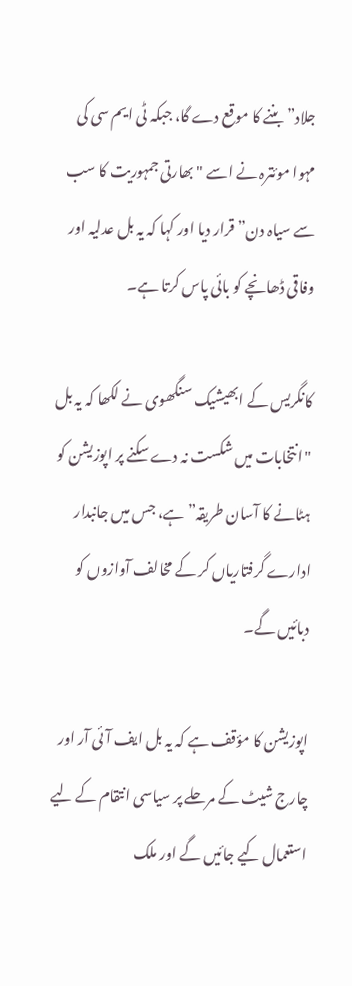جلاد” بننے کا موقع دے گا، جبکہ ٹی ایم سی کی مہوا موئترہ نے اسے "بھارتی جمہوریت کا سب سے سیاہ دن” قرار دیا اور کہا کہ یہ بل عدلیہ اور وفاقی ڈھانچے کو بائی پاس کرتا ہے۔

کانگریس کے ابھیشیک سنگھوی نے لکھا کہ یہ بل "انتخابات میں شکست نہ دے سکنے پر اپوزیشن کو ہٹانے کا آسان طریقہ” ہے، جس میں جانبدار ادارے گرفتاریاں کر کے مخالف آوازوں کو دبائیں گے۔

اپوزیشن کا مؤقف ہے کہ یہ بل ایف آئی آر اور چارج شیٹ کے مرحلے پر سیاسی انتقام کے لیے استعمال کیے جائیں گے اور ملک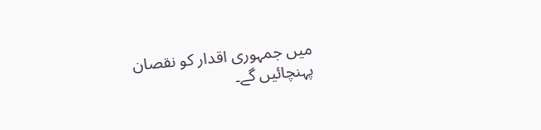میں جمہوری اقدار کو نقصان پہنچائیں گے۔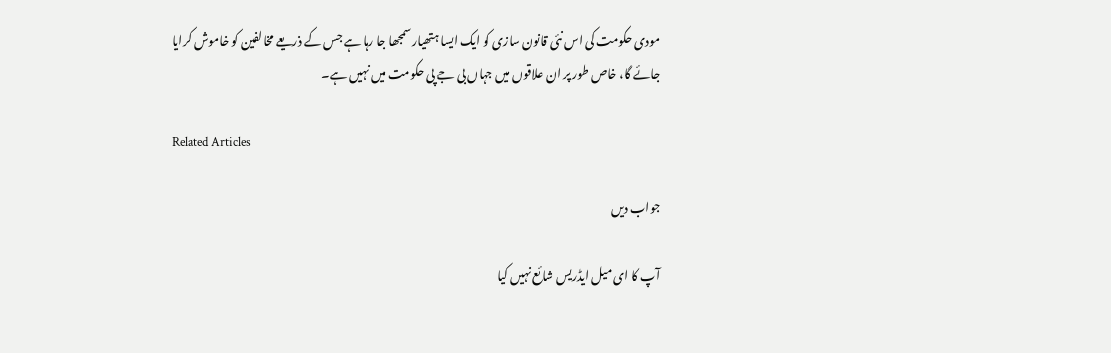مودی حکومت کی اس نئی قانون سازی کو ایک ایسا ہتھیار سمجھا جا رہا ہے جس کے ذریعے مخالفین کو خاموش کرایا جائے گا، خاص طور پر ان علاقوں میں جہاں بی جے پی حکومت میں نہیں ہے۔

Related Articles

جواب دیں

آپ کا ای میل ایڈریس شائع نہیں کیا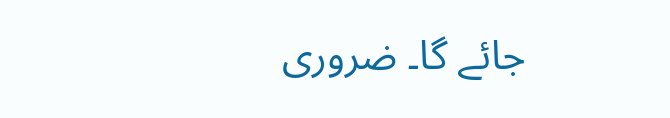جائے گا۔ ضروری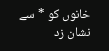خانوں کو * سے نشان زد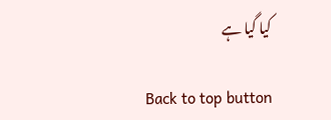کیا گیا ہے

Back to top button